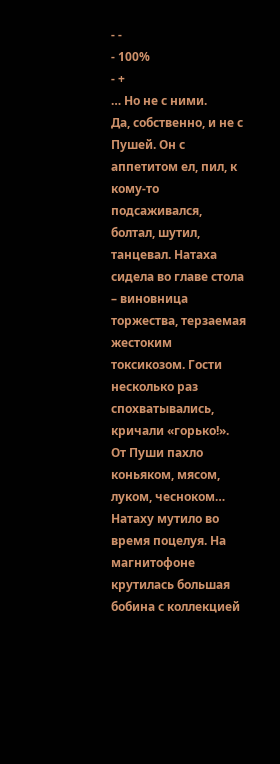- -
- 100%
- +
… Но не с ними.
Да, собственно, и не с Пушей. Он с аппетитом ел, пил, к кому-то подсаживался, болтал, шутил, танцевал. Натаха сидела во главе стола – виновница торжества, терзаемая жестоким токсикозом. Гости несколько раз спохватывались, кричали «горько!». От Пуши пахло коньяком, мясом, луком, чесноком… Натаху мутило во время поцелуя. На магнитофоне крутилась большая бобина с коллекцией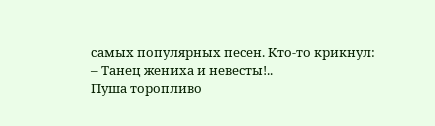самых популярных песен. Кто-то крикнул:
– Танец жениха и невесты!..
Пуша торопливо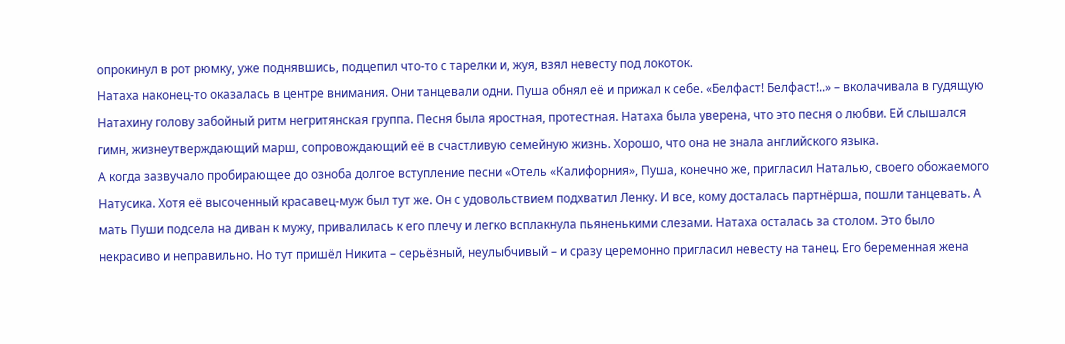опрокинул в рот рюмку, уже поднявшись, подцепил что-то с тарелки и, жуя, взял невесту под локоток.
Натаха наконец-то оказалась в центре внимания. Они танцевали одни. Пуша обнял её и прижал к себе. «Белфаст! Белфаст!..» – вколачивала в гудящую Натахину голову забойный ритм негритянская группа. Песня была яростная, протестная. Натаха была уверена, что это песня о любви. Ей слышался гимн, жизнеутверждающий марш, сопровождающий её в счастливую семейную жизнь. Хорошо, что она не знала английского языка.
А когда зазвучало пробирающее до озноба долгое вступление песни «Отель «Калифорния», Пуша, конечно же, пригласил Наталью, своего обожаемого Натусика. Хотя её высоченный красавец-муж был тут же. Он с удовольствием подхватил Ленку. И все, кому досталась партнёрша, пошли танцевать. А мать Пуши подсела на диван к мужу, привалилась к его плечу и легко всплакнула пьяненькими слезами. Натаха осталась за столом. Это было некрасиво и неправильно. Но тут пришёл Никита – серьёзный, неулыбчивый – и сразу церемонно пригласил невесту на танец. Его беременная жена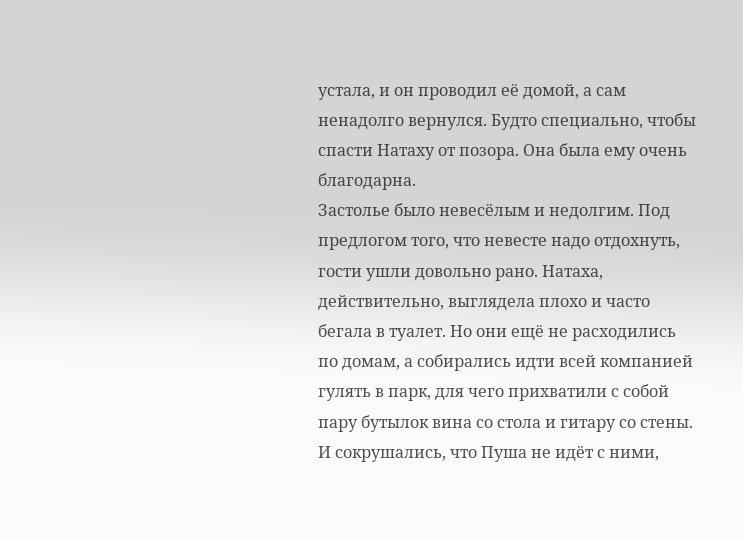устала, и он проводил её домой, а сам ненадолго вернулся. Будто специально, чтобы спасти Натаху от позора. Она была ему очень благодарна.
Застолье было невесёлым и недолгим. Под предлогом того, что невесте надо отдохнуть, гости ушли довольно рано. Натаха, действительно, выглядела плохо и часто бегала в туалет. Но они ещё не расходились по домам, а собирались идти всей компанией гулять в парк, для чего прихватили с собой пару бутылок вина со стола и гитару со стены. И сокрушались, что Пуша не идёт с ними,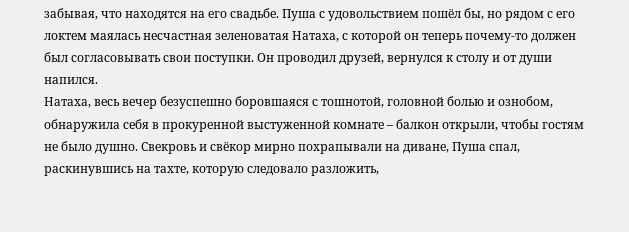забывая, что находятся на его свадьбе. Пуша с удовольствием пошёл бы, но рядом с его локтем маялась несчастная зеленоватая Натаха, с которой он теперь почему-то должен был согласовывать свои поступки. Он проводил друзей, вернулся к столу и от души напился.
Натаха, весь вечер безуспешно боровшаяся с тошнотой, головной болью и ознобом, обнаружила себя в прокуренной выстуженной комнате – балкон открыли, чтобы гостям не было душно. Свекровь и свёкор мирно похрапывали на диване, Пуша спал, раскинувшись на тахте, которую следовало разложить,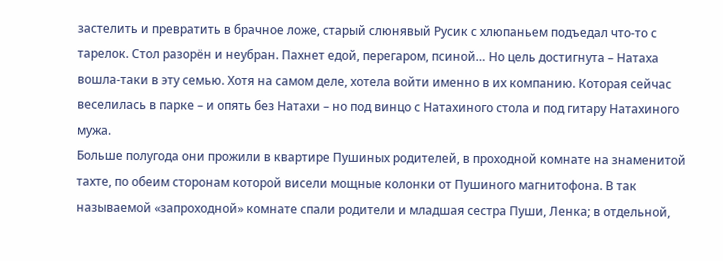застелить и превратить в брачное ложе, старый слюнявый Русик с хлюпаньем подъедал что-то с тарелок. Стол разорён и неубран. Пахнет едой, перегаром, псиной… Но цель достигнута – Натаха вошла-таки в эту семью. Хотя на самом деле, хотела войти именно в их компанию. Которая сейчас веселилась в парке – и опять без Натахи – но под винцо с Натахиного стола и под гитару Натахиного мужа.
Больше полугода они прожили в квартире Пушиных родителей, в проходной комнате на знаменитой тахте, по обеим сторонам которой висели мощные колонки от Пушиного магнитофона. В так называемой «запроходной» комнате спали родители и младшая сестра Пуши, Ленка; в отдельной,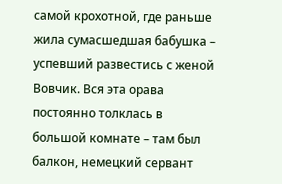самой крохотной, где раньше жила сумасшедшая бабушка – успевший развестись с женой Вовчик. Вся эта орава постоянно толклась в большой комнате – там был балкон, немецкий сервант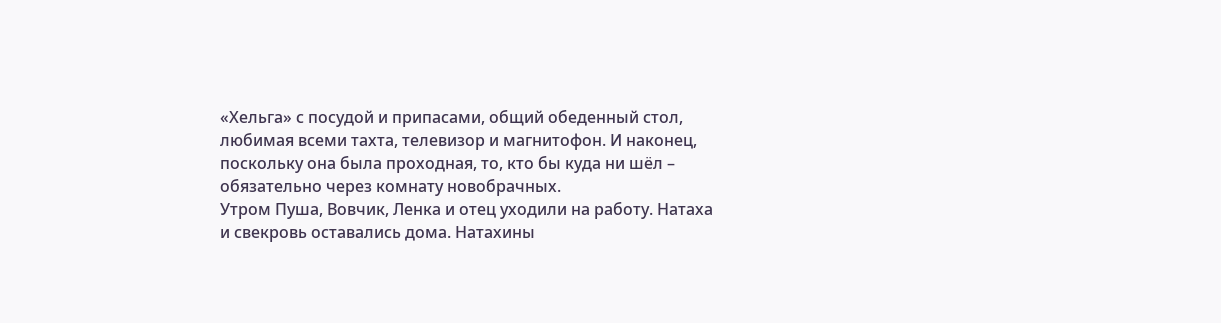«Хельга» с посудой и припасами, общий обеденный стол, любимая всеми тахта, телевизор и магнитофон. И наконец, поскольку она была проходная, то, кто бы куда ни шёл – обязательно через комнату новобрачных.
Утром Пуша, Вовчик, Ленка и отец уходили на работу. Натаха и свекровь оставались дома. Натахины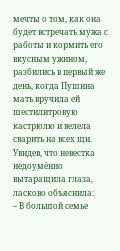мечты о том, как она будет встречать мужа с работы и кормить его вкусным ужином, разбились в первый же день, когда Пушина мать вручила ей шестилитровую кастрюлю и велела сварить на всех щи. Увидев, что невестка недоумённо вытаращила глаза, ласково объяснила:
– В большой семье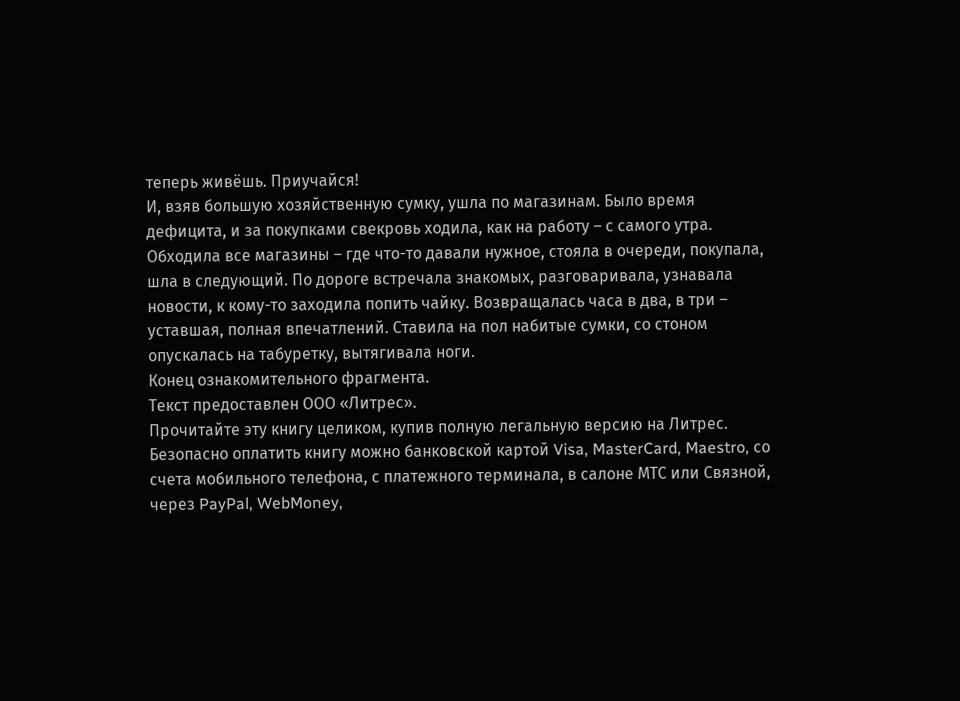теперь живёшь. Приучайся!
И, взяв большую хозяйственную сумку, ушла по магазинам. Было время дефицита, и за покупками свекровь ходила, как на работу – с самого утра. Обходила все магазины – где что-то давали нужное, стояла в очереди, покупала, шла в следующий. По дороге встречала знакомых, разговаривала, узнавала новости, к кому-то заходила попить чайку. Возвращалась часа в два, в три – уставшая, полная впечатлений. Ставила на пол набитые сумки, со стоном опускалась на табуретку, вытягивала ноги.
Конец ознакомительного фрагмента.
Текст предоставлен ООО «Литрес».
Прочитайте эту книгу целиком, купив полную легальную версию на Литрес.
Безопасно оплатить книгу можно банковской картой Visa, MasterCard, Maestro, со счета мобильного телефона, с платежного терминала, в салоне МТС или Связной, через PayPal, WebMoney,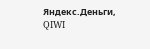Яндекс.Деньги, QIWI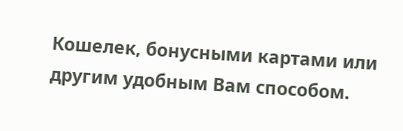Кошелек, бонусными картами или другим удобным Вам способом.